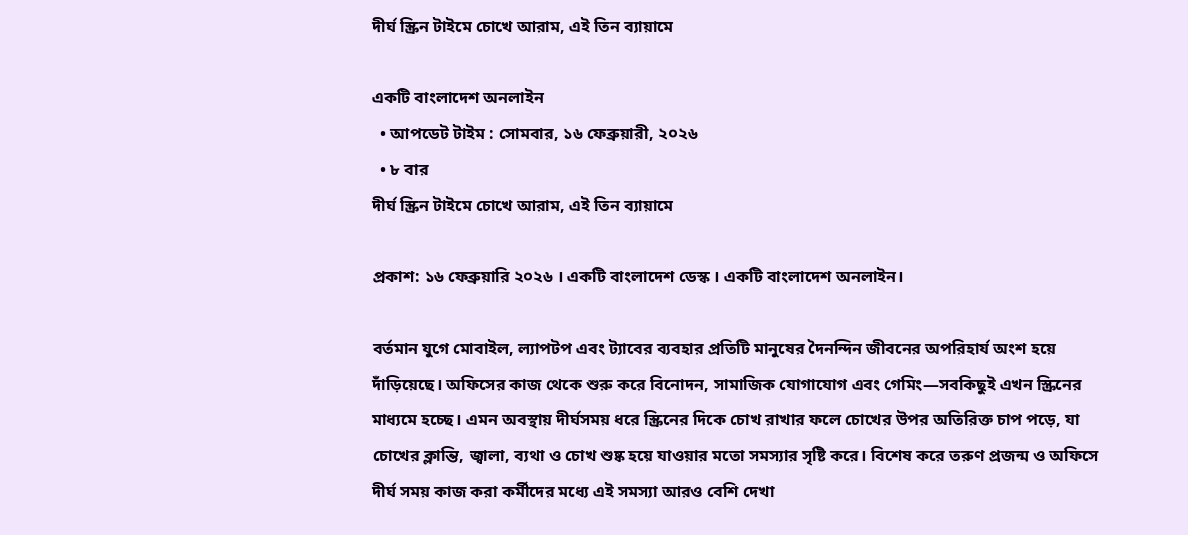দীর্ঘ স্ক্রিন টাইমে চোখে আরাম, এই তিন ব্যায়ামে

একটি বাংলাদেশ অনলাইন
  • আপডেট টাইম : সোমবার, ১৬ ফেব্রুয়ারী, ২০২৬
  • ৮ বার
দীর্ঘ স্ক্রিন টাইমে চোখে আরাম, এই তিন ব্যায়ামে

প্রকাশ: ১৬ ফেব্রুয়ারি ২০২৬ । একটি বাংলাদেশ ডেস্ক । একটি বাংলাদেশ অনলাইন।

বর্তমান যুগে মোবাইল, ল্যাপটপ এবং ট্যাবের ব্যবহার প্রতিটি মানুষের দৈনন্দিন জীবনের অপরিহার্য অংশ হয়ে দাঁড়িয়েছে। অফিসের কাজ থেকে শুরু করে বিনোদন, সামাজিক যোগাযোগ এবং গেমিং—সবকিছুই এখন স্ক্রিনের মাধ্যমে হচ্ছে। এমন অবস্থায় দীর্ঘসময় ধরে স্ক্রিনের দিকে চোখ রাখার ফলে চোখের উপর অতিরিক্ত চাপ পড়ে, যা চোখের ক্লান্তি, জ্বালা, ব্যথা ও চোখ শুষ্ক হয়ে যাওয়ার মতো সমস্যার সৃষ্টি করে। বিশেষ করে তরুণ প্রজন্ম ও অফিসে দীর্ঘ সময় কাজ করা কর্মীদের মধ্যে এই সমস্যা আরও বেশি দেখা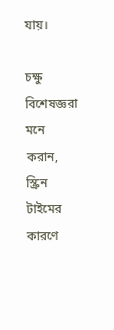যায়।

চক্ষু বিশেষজ্ঞরা মনে করান, স্ক্রিন টাইমের কারণে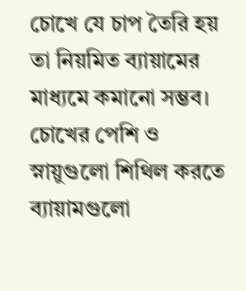চোখে যে চাপ তৈরি হয় তা নিয়মিত ব্যায়ামের মাধ্যমে কমানো সম্ভব। চোখের পেশি ও স্নায়ুগুলো শিথিল করতে ব্যায়ামগুলো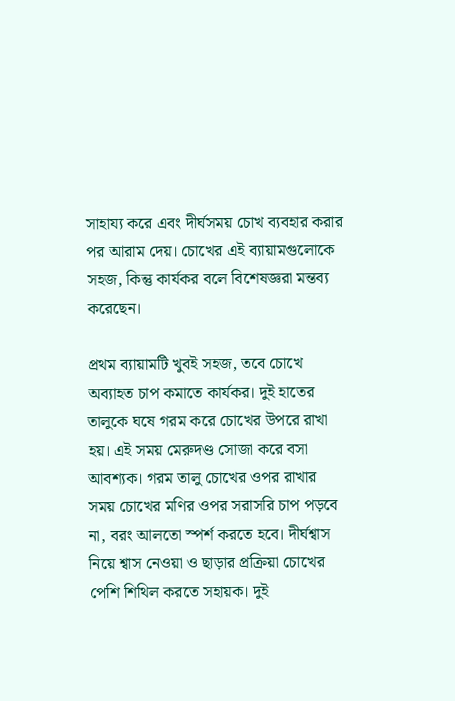সাহায্য করে এবং দীর্ঘসময় চোখ ব্যবহার করার পর আরাম দেয়। চোখের এই ব্যায়ামগুলোকে সহজ, কিন্তু কার্যকর বলে বিশেষজ্ঞরা মন্তব্য করেছেন।

প্রথম ব্যায়ামটি খুবই সহজ, তবে চোখে অব্যাহত চাপ কমাতে কার্যকর। দুই হাতের তালুকে ঘষে গরম করে চোখের উপরে রাখা হয়। এই সময় মেরুদণ্ড সোজা করে বসা আবশ্যক। গরম তালু চোখের ওপর রাখার সময় চোখের মণির ওপর সরাসরি চাপ পড়বে না, বরং আলতো স্পর্শ করতে হবে। দীর্ঘশ্বাস নিয়ে শ্বাস নেওয়া ও ছাড়ার প্রক্রিয়া চোখের পেশি শিথিল করতে সহায়ক। দুই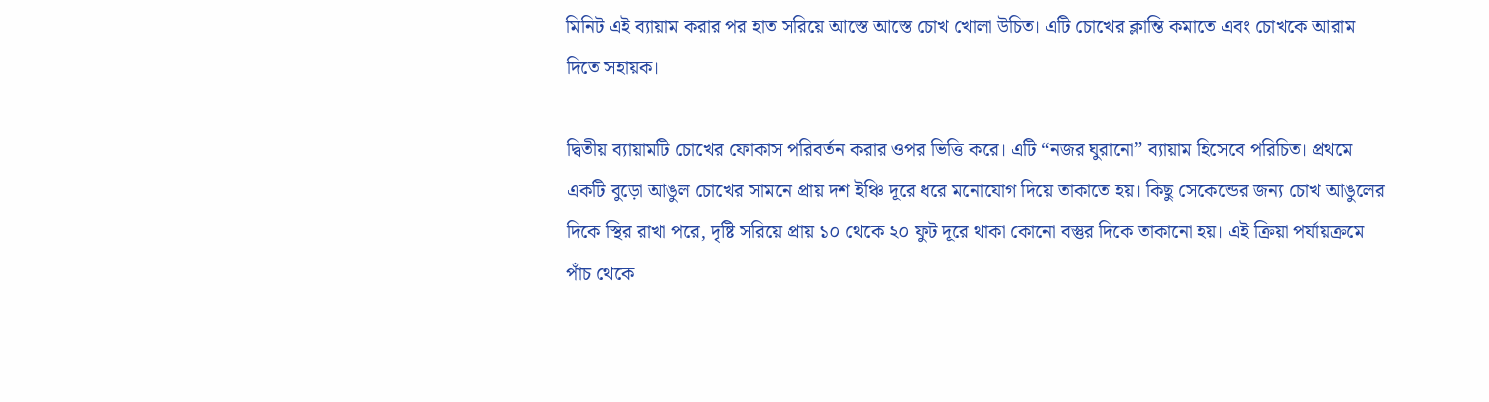মিনিট এই ব্যায়াম করার পর হাত সরিয়ে আস্তে আস্তে চোখ খোলা উচিত। এটি চোখের ক্লান্তি কমাতে এবং চোখকে আরাম দিতে সহায়ক।

দ্বিতীয় ব্যায়ামটি চোখের ফোকাস পরিবর্তন করার ওপর ভিত্তি করে। এটি “নজর ঘুরানো” ব্যায়াম হিসেবে পরিচিত। প্রথমে একটি বুড়ো আঙুল চোখের সামনে প্রায় দশ ইঞ্চি দূরে ধরে মনোযোগ দিয়ে তাকাতে হয়। কিছু সেকেন্ডের জন্য চোখ আঙুলের দিকে স্থির রাখা পরে, দৃষ্টি সরিয়ে প্রায় ১০ থেকে ২০ ফুট দূরে থাকা কোনো বস্তুর দিকে তাকানো হয়। এই ক্রিয়া পর্যায়ক্রমে পাঁচ থেকে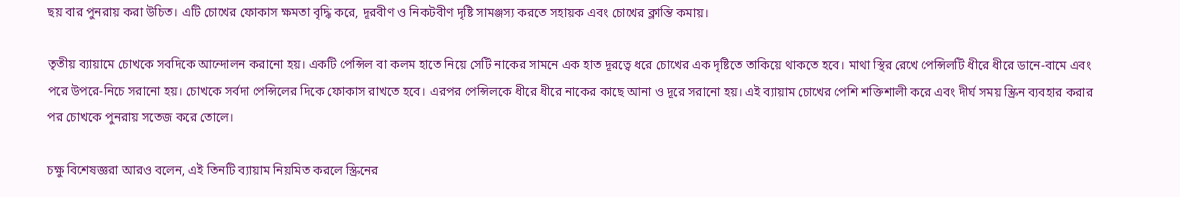ছয় বার পুনরায় করা উচিত। এটি চোখের ফোকাস ক্ষমতা বৃদ্ধি করে, দূরবীণ ও নিকটবীণ দৃষ্টি সামঞ্জস্য করতে সহায়ক এবং চোখের ক্লান্তি কমায়।

তৃতীয় ব্যায়ামে চোখকে সবদিকে আন্দোলন করানো হয়। একটি পেন্সিল বা কলম হাতে নিয়ে সেটি নাকের সামনে এক হাত দূরত্বে ধরে চোখের এক দৃষ্টিতে তাকিয়ে থাকতে হবে। মাথা স্থির রেখে পেন্সিলটি ধীরে ধীরে ডানে-বামে এবং পরে উপরে-নিচে সরানো হয়। চোখকে সর্বদা পেন্সিলের দিকে ফোকাস রাখতে হবে। এরপর পেন্সিলকে ধীরে ধীরে নাকের কাছে আনা ও দূরে সরানো হয়। এই ব্যায়াম চোখের পেশি শক্তিশালী করে এবং দীর্ঘ সময় স্ক্রিন ব্যবহার করার পর চোখকে পুনরায় সতেজ করে তোলে।

চক্ষু বিশেষজ্ঞরা আরও বলেন, এই তিনটি ব্যায়াম নিয়মিত করলে স্ক্রিনের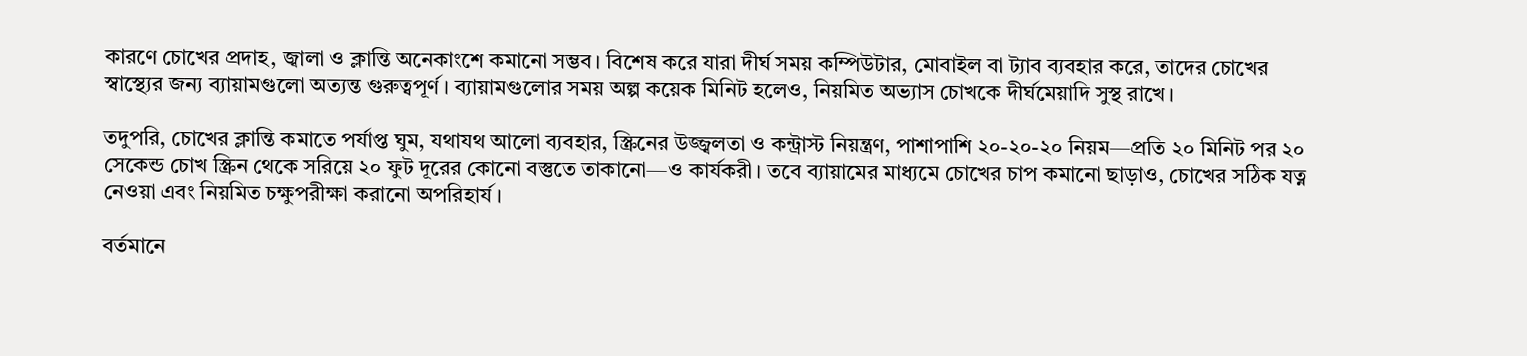কারণে চোখের প্রদাহ, জ্বালা ও ক্লান্তি অনেকাংশে কমানো সম্ভব। বিশেষ করে যারা দীর্ঘ সময় কম্পিউটার, মোবাইল বা ট্যাব ব্যবহার করে, তাদের চোখের স্বাস্থ্যের জন্য ব্যায়ামগুলো অত্যন্ত গুরুত্বপূর্ণ। ব্যায়ামগুলোর সময় অল্প কয়েক মিনিট হলেও, নিয়মিত অভ্যাস চোখকে দীর্ঘমেয়াদি সুস্থ রাখে।

তদুপরি, চোখের ক্লান্তি কমাতে পর্যাপ্ত ঘুম, যথাযথ আলো ব্যবহার, স্ক্রিনের উজ্জ্বলতা ও কন্ট্রাস্ট নিয়ন্ত্রণ, পাশাপাশি ২০-২০-২০ নিয়ম—প্রতি ২০ মিনিট পর ২০ সেকেন্ড চোখ স্ক্রিন থেকে সরিয়ে ২০ ফুট দূরের কোনো বস্তুতে তাকানো—ও কার্যকরী। তবে ব্যায়ামের মাধ্যমে চোখের চাপ কমানো ছাড়াও, চোখের সঠিক যত্ন নেওয়া এবং নিয়মিত চক্ষুপরীক্ষা করানো অপরিহার্য।

বর্তমানে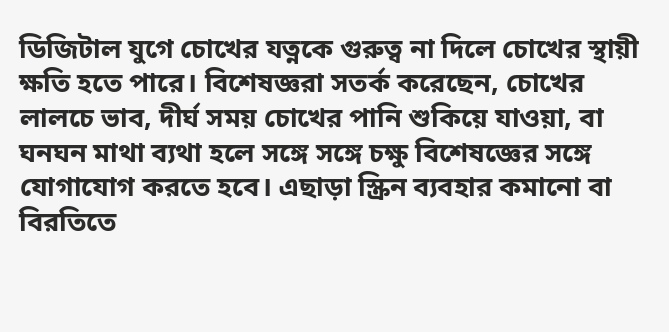ডিজিটাল যুগে চোখের যত্নকে গুরুত্ব না দিলে চোখের স্থায়ী ক্ষতি হতে পারে। বিশেষজ্ঞরা সতর্ক করেছেন, চোখের লালচে ভাব, দীর্ঘ সময় চোখের পানি শুকিয়ে যাওয়া, বা ঘনঘন মাথা ব্যথা হলে সঙ্গে সঙ্গে চক্ষু বিশেষজ্ঞের সঙ্গে যোগাযোগ করতে হবে। এছাড়া স্ক্রিন ব্যবহার কমানো বা বিরতিতে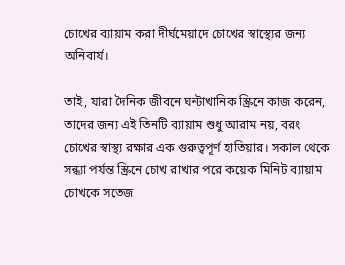চোখের ব্যায়াম করা দীর্ঘমেয়াদে চোখের স্বাস্থ্যের জন্য অনিবার্য।

তাই, যারা দৈনিক জীবনে ঘন্টাখানিক স্ক্রিনে কাজ করেন, তাদের জন্য এই তিনটি ব্যায়াম শুধু আরাম নয়, বরং চোখের স্বাস্থ্য রক্ষার এক গুরুত্বপূর্ণ হাতিয়ার। সকাল থেকে সন্ধ্যা পর্যন্ত স্ক্রিনে চোখ রাখার পরে কয়েক মিনিট ব্যায়াম চোখকে সতেজ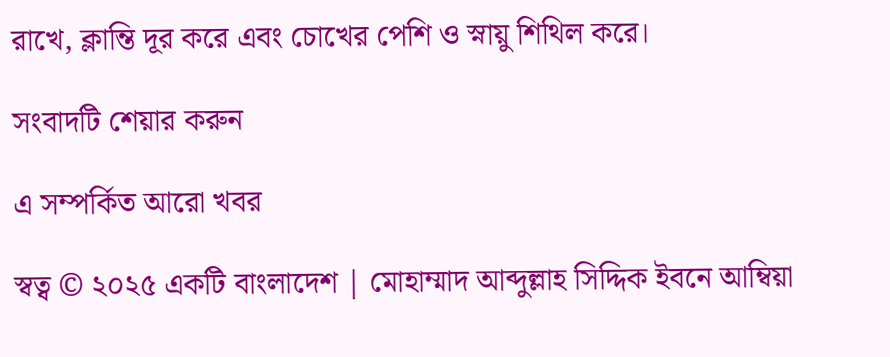রাখে, ক্লান্তি দূর করে এবং চোখের পেশি ও স্নায়ু শিথিল করে।

সংবাদটি শেয়ার করুন

এ সম্পর্কিত আরো খবর

স্বত্ব © ২০২৫ একটি বাংলাদেশ | মোহাম্মাদ আব্দুল্লাহ সিদ্দিক ইবনে আম্বিয়া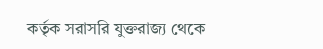কর্তৃক সরাসরি যুক্তরাজ্য থেকে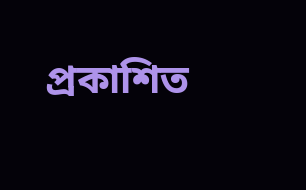প্রকাশিত